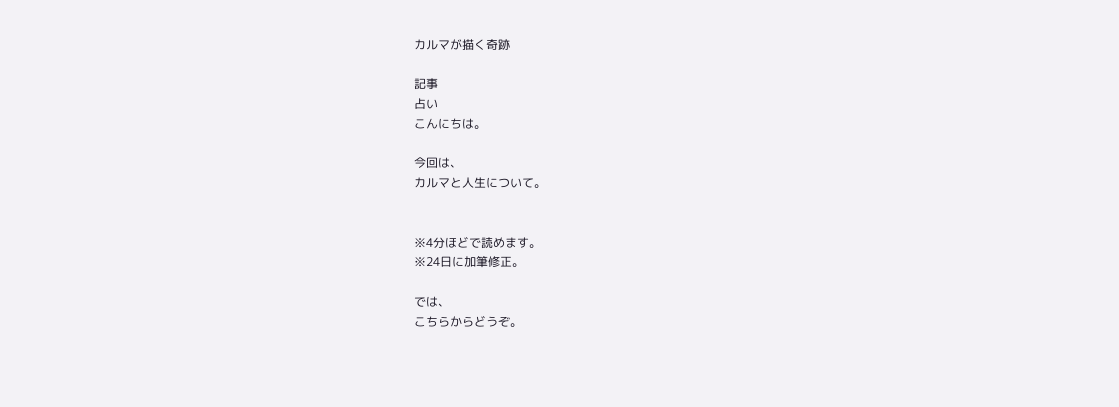カルマが描く奇跡

記事
占い
こんにちは。

今回は、
カルマと人生について。


※4分ほどで読めます。
※24日に加筆修正。

では、
こちらからどうぞ。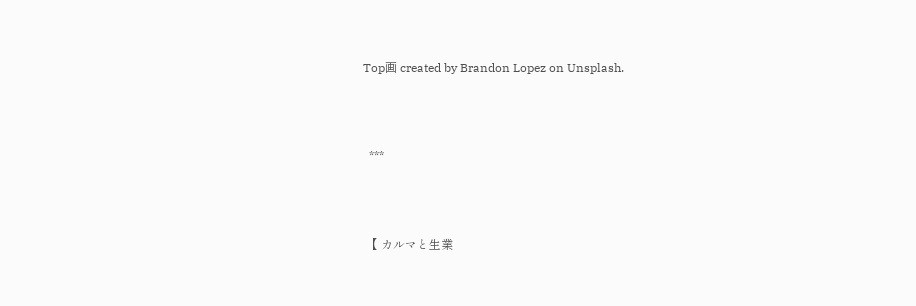Top画 created by Brandon Lopez on Unsplash.



  ***



 【 カルマと生業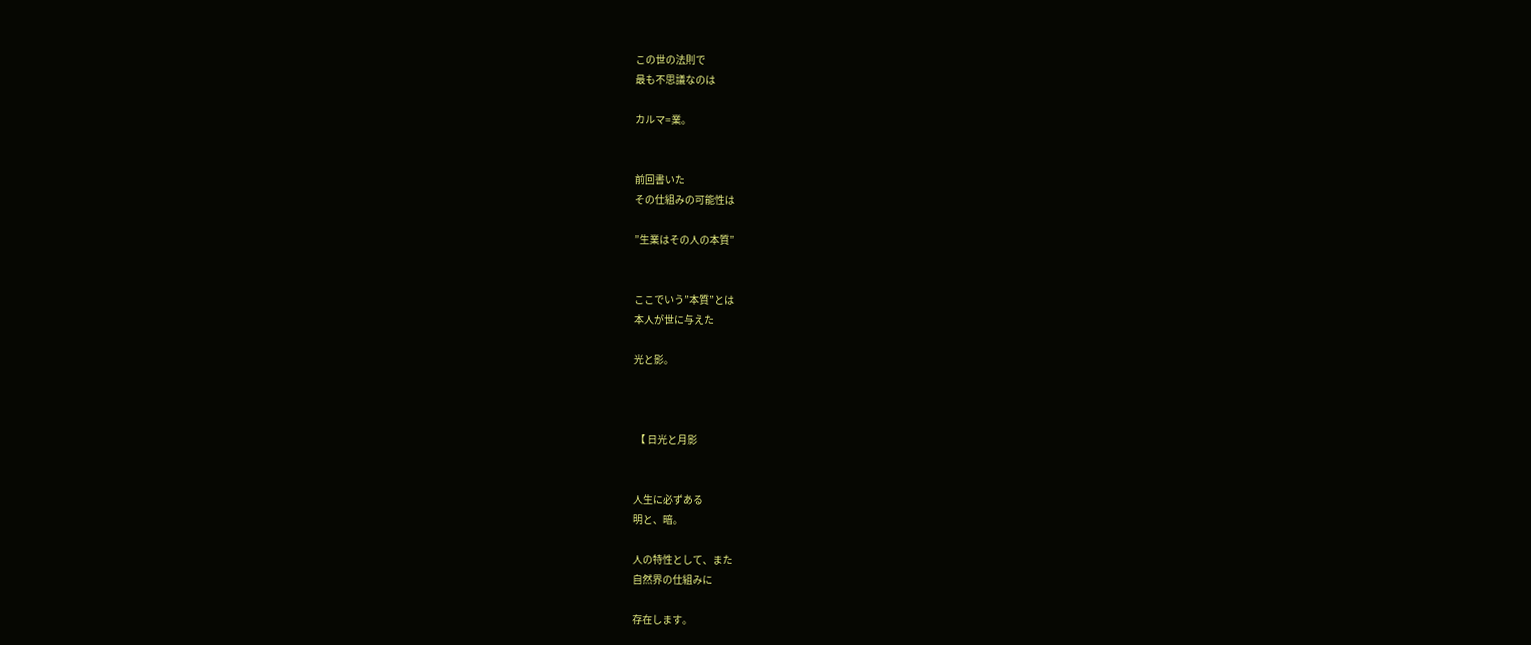この世の法則で
最も不思議なのは

カルマ=業。


前回書いた
その仕組みの可能性は

”生業はその人の本質”


ここでいう”本質”とは
本人が世に与えた

光と影。



 【 日光と月影


人生に必ずある
明と、暗。

人の特性として、また
自然界の仕組みに

存在します。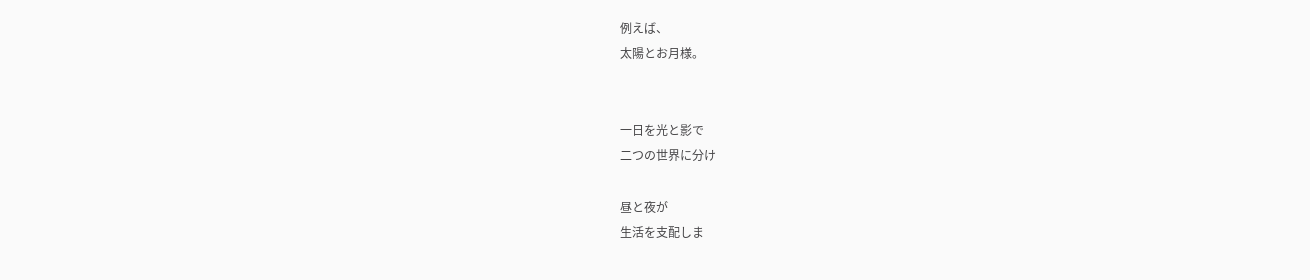例えば、
太陽とお月様。


一日を光と影で
二つの世界に分け

昼と夜が
生活を支配しま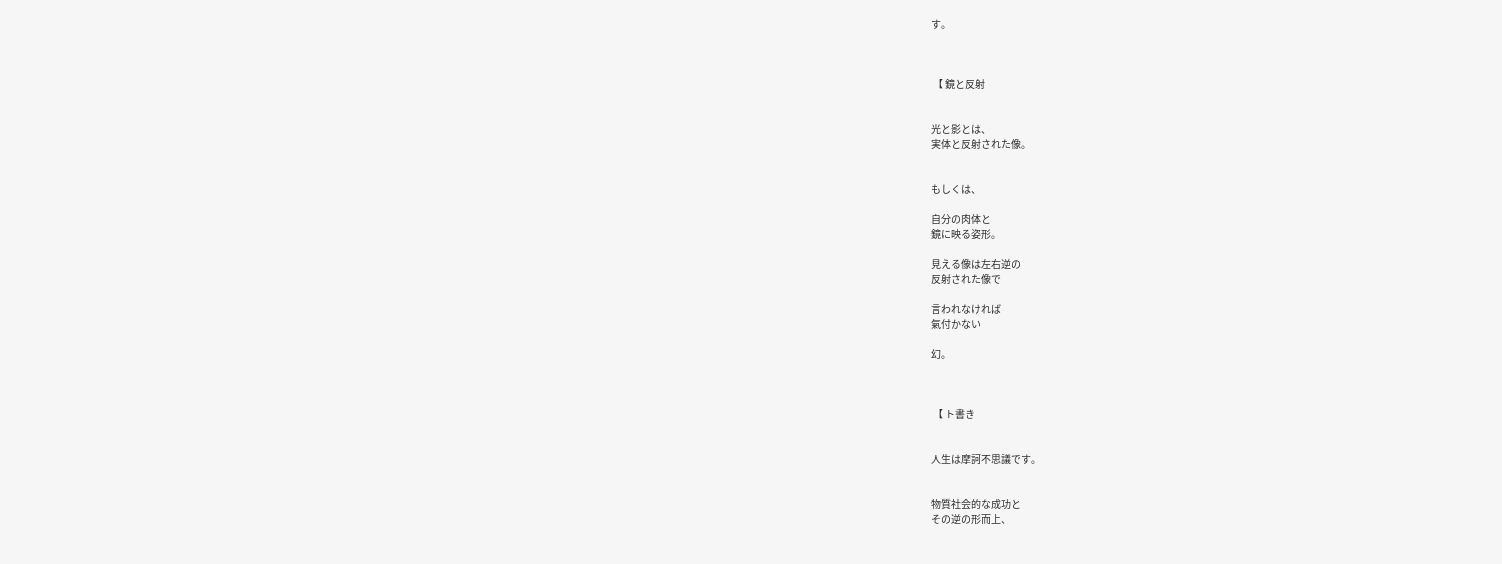す。



 【 鏡と反射


光と影とは、
実体と反射された像。


もしくは、

自分の肉体と
鏡に映る姿形。

見える像は左右逆の
反射された像で

言われなければ
氣付かない

幻。



 【 ト書き


人生は摩訶不思議です。


物質社会的な成功と
その逆の形而上、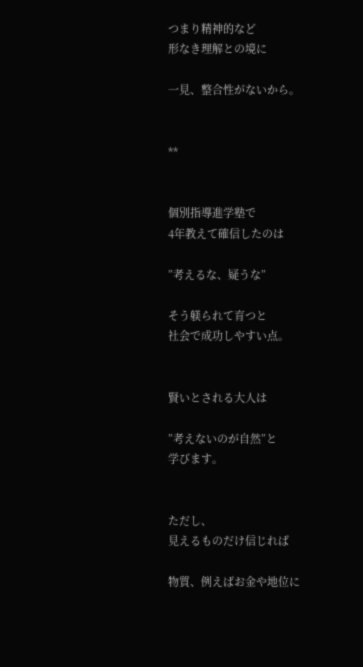つまり精神的など
形なき理解との境に

一見、整合性がないから。


**


個別指導進学塾で
4年教えて確信したのは

”考えるな、疑うな”

そう躾られて育つと
社会で成功しやすい点。


賢いとされる大人は

”考えないのが自然”と
学びます。


ただし、
見えるものだけ信じれば

物質、例えばお金や地位に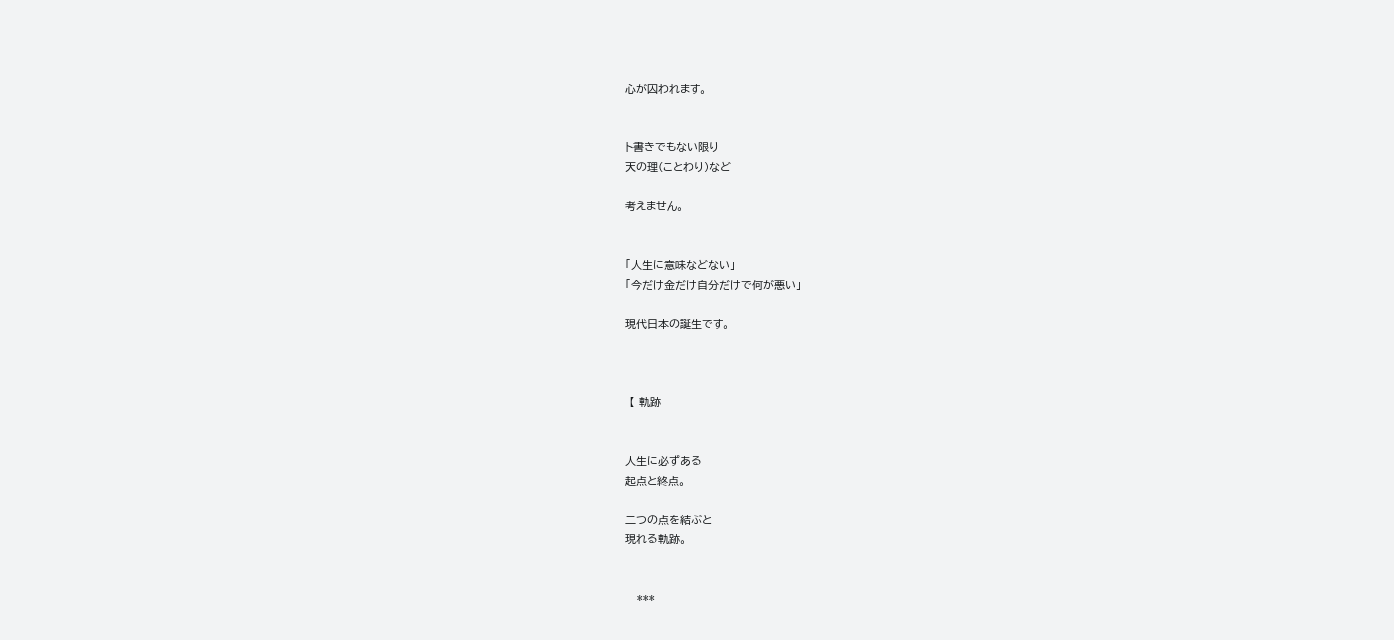心が囚われます。


ト書きでもない限り
天の理(ことわり)など

考えません。


「人生に意味などない」
「今だけ金だけ自分だけで何が悪い」

現代日本の誕生です。



 【 軌跡


人生に必ずある
起点と終点。

二つの点を結ぶと
現れる軌跡。


   ***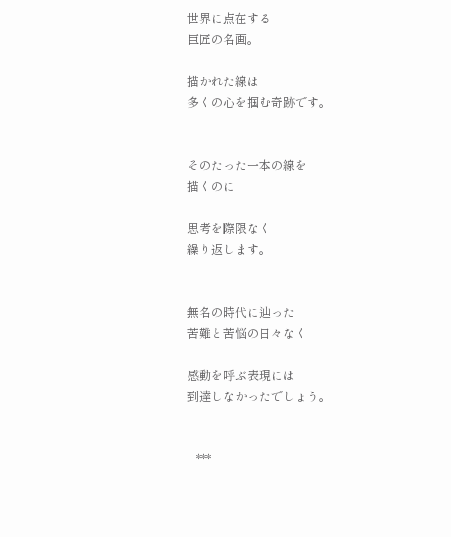世界に点在する
巨匠の名画。

描かれた線は
多くの心を掴む奇跡です。


そのたった一本の線を
描くのに

思考を際限なく
繰り返します。


無名の時代に辿った
苦難と苦悩の日々なく

感動を呼ぶ表現には
到達しなかったでしょう。


   ***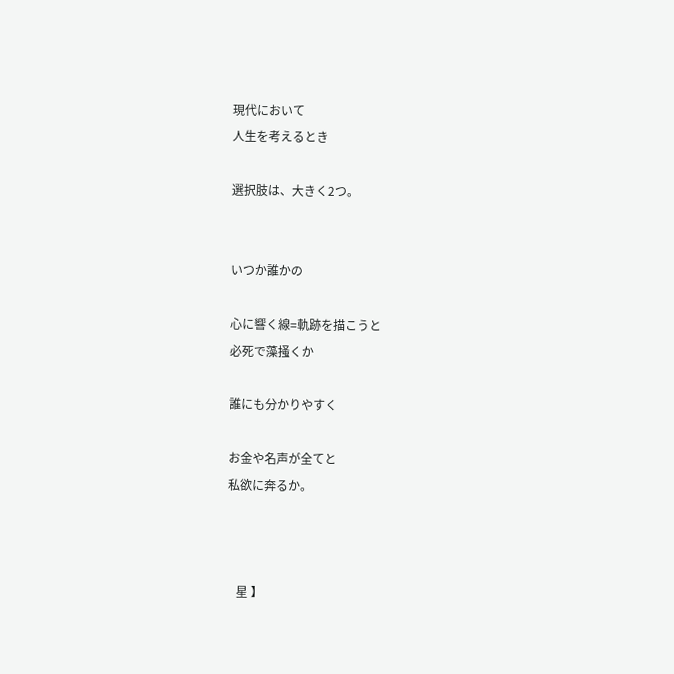現代において
人生を考えるとき

選択肢は、大きく2つ。


いつか誰かの

心に響く線=軌跡を描こうと
必死で藻掻くか

誰にも分かりやすく

お金や名声が全てと
私欲に奔るか。



   星 】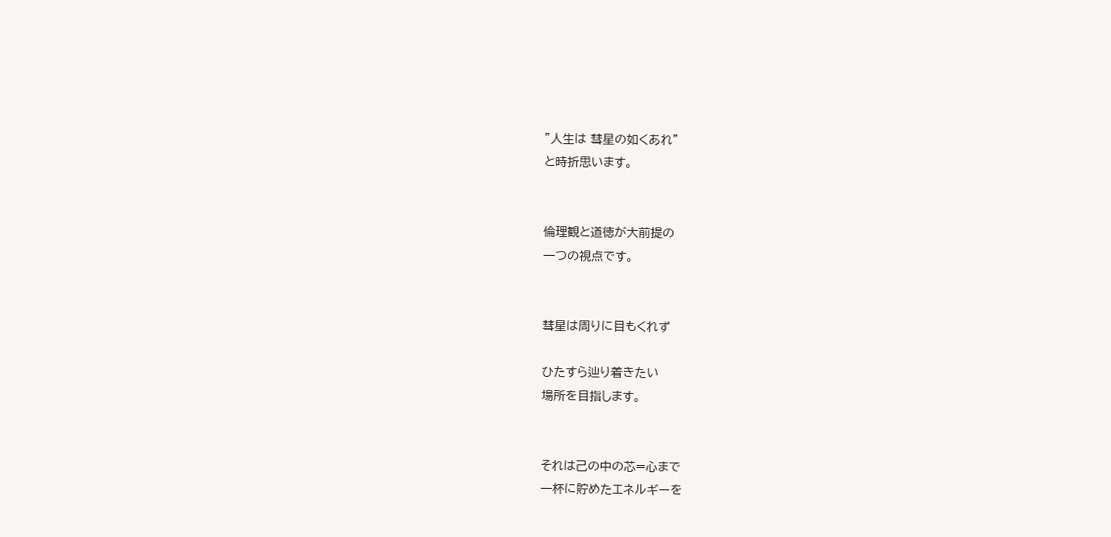”人生は 彗星の如くあれ”
と時折思います。


倫理観と道徳が大前提の
一つの視点です。


彗星は周りに目もくれず

ひたすら辿り着きたい
場所を目指します。


それは己の中の芯=心まで
一杯に貯めたエネルギーを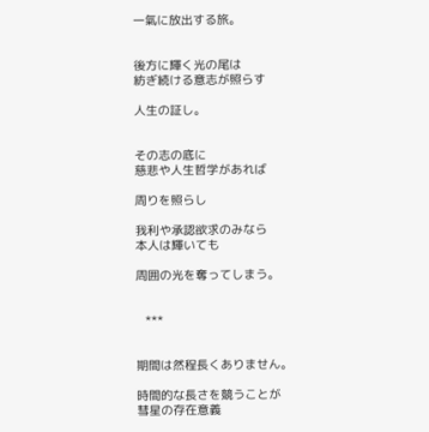一氣に放出する旅。


後方に輝く光の尾は
紡ぎ続ける意志が照らす

人生の証し。


その志の底に
慈悲や人生哲学があれば

周りを照らし

我利や承認欲求のみなら
本人は輝いても

周囲の光を奪ってしまう。


   ***


期間は然程長くありません。

時間的な長さを競うことが
彗星の存在意義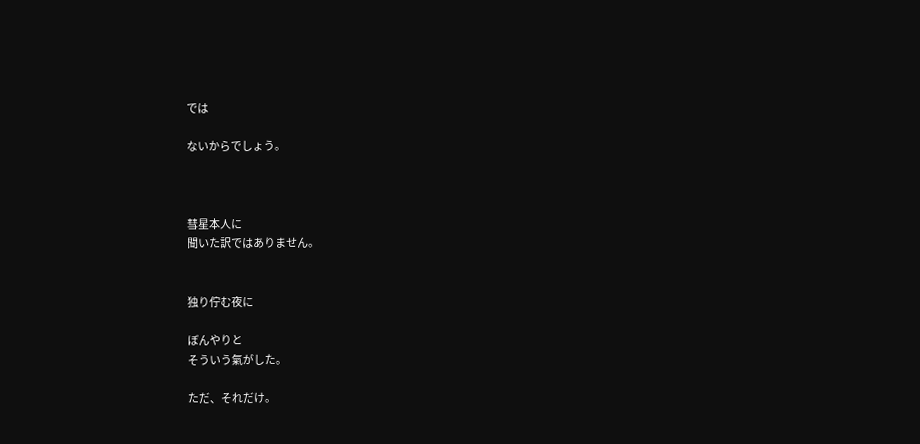では

ないからでしょう。



彗星本人に
聞いた訳ではありません。


独り佇む夜に

ぼんやりと
そういう氣がした。

ただ、それだけ。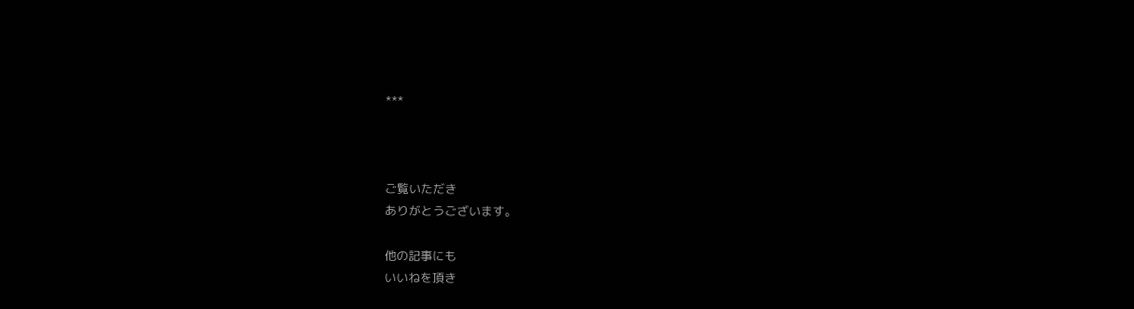***



ご覧いただき
ありがとうございます。

他の記事にも
いいねを頂き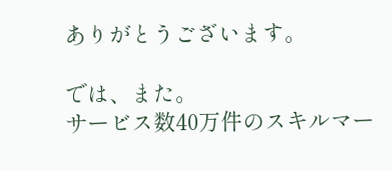ありがとうございます。

では、また。
サービス数40万件のスキルマー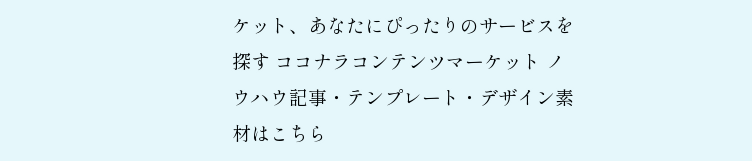ケット、あなたにぴったりのサービスを探す ココナラコンテンツマーケット ノウハウ記事・テンプレート・デザイン素材はこちら